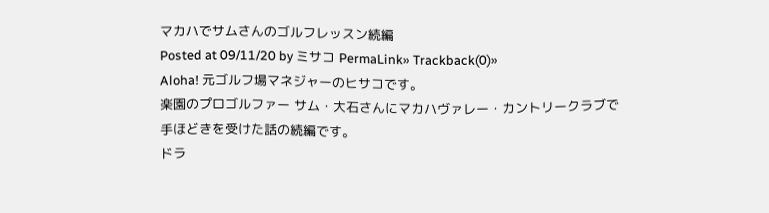マカハでサムさんのゴルフレッスン続編
Posted at 09/11/20 by ミサコ PermaLink» Trackback(0)»
Aloha! 元ゴルフ場マネジャーのヒサコです。
楽園のプロゴルファー サム・大石さんにマカハヴァレー・カントリークラブで
手ほどきを受けた話の続編です。
ドラ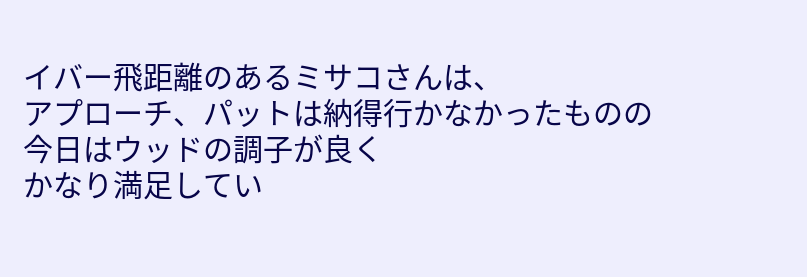イバー飛距離のあるミサコさんは、
アプローチ、パットは納得行かなかったものの今日はウッドの調子が良く
かなり満足してい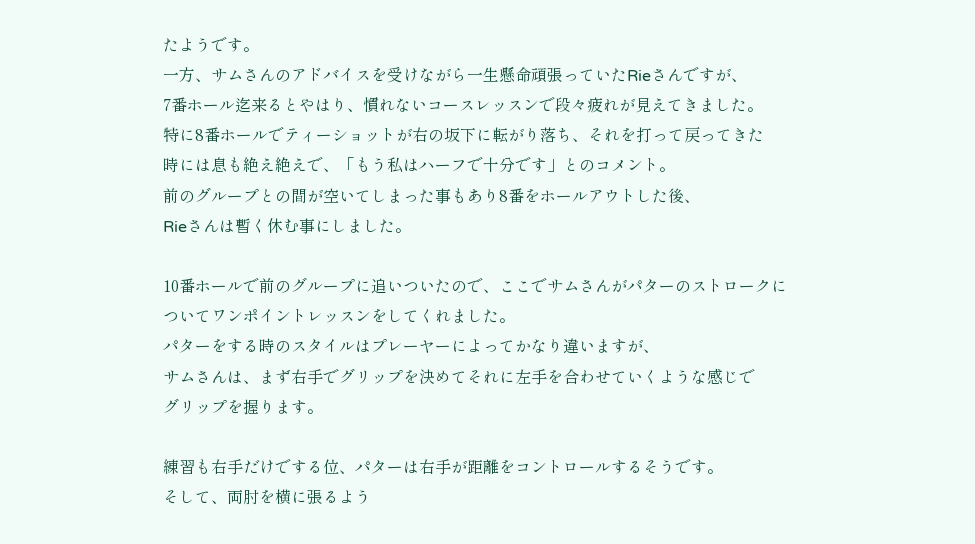たようです。
一方、サムさんのアドバイスを受けながら一生懸命頑張っていたRieさんですが、
7番ホール迄来るとやはり、慣れないコースレッスンで段々疲れが見えてきました。
特に8番ホールでティーショットが右の坂下に転がり落ち、それを打って戻ってきた
時には息も絶え絶えで、「もう私はハーフで十分です」とのコメント。
前のグループとの間が空いてしまった事もあり8番をホールアウトした後、
Rieさんは暫く休む事にしました。

10番ホールで前のグループに追いついたので、ここでサムさんがパターのストロークに
ついてワンポイントレッスンをしてくれました。
パターをする時のスタイルはプレーヤーによってかなり違いますが、
サムさんは、まず右手でグリップを決めてそれに左手を合わせていくような感じで
グリップを握ります。

練習も右手だけでする位、パターは右手が距離をコントロールするそうです。
そして、両肘を横に張るよう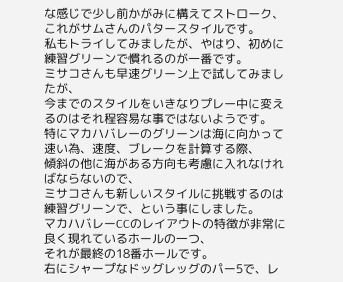な感じで少し前かがみに構えてストローク、
これがサムさんのパタースタイルです。
私もトライしてみましたが、やはり、初めに練習グリーンで慣れるのが一番です。
ミサコさんも早速グリーン上で試してみましたが、
今までのスタイルをいきなりプレー中に変えるのはそれ程容易な事ではないようです。
特にマカハバレーのグリーンは海に向かって速い為、速度、ブレークを計算する際、
傾斜の他に海がある方向も考慮に入れなければならないので、
ミサコさんも新しいスタイルに挑戦するのは練習グリーンで、という事にしました。
マカハバレーCCのレイアウトの特徴が非常に良く現れているホールの一つ、
それが最終の18番ホールです。
右にシャープなドッグレッグのパー5で、レ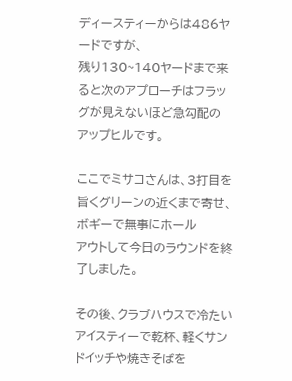ディースティーからは486ヤードですが、
残り130~140ヤードまで来ると次のアプローチはフラッグが見えないほど急勾配の
アップヒルです。

ここでミサコさんは、3打目を旨くグリーンの近くまで寄せ、ボギーで無事にホール
アウトして今日のラウンドを終了しました。

その後、クラブハウスで冷たいアイスティーで乾杯、軽くサンドイッチや焼きそばを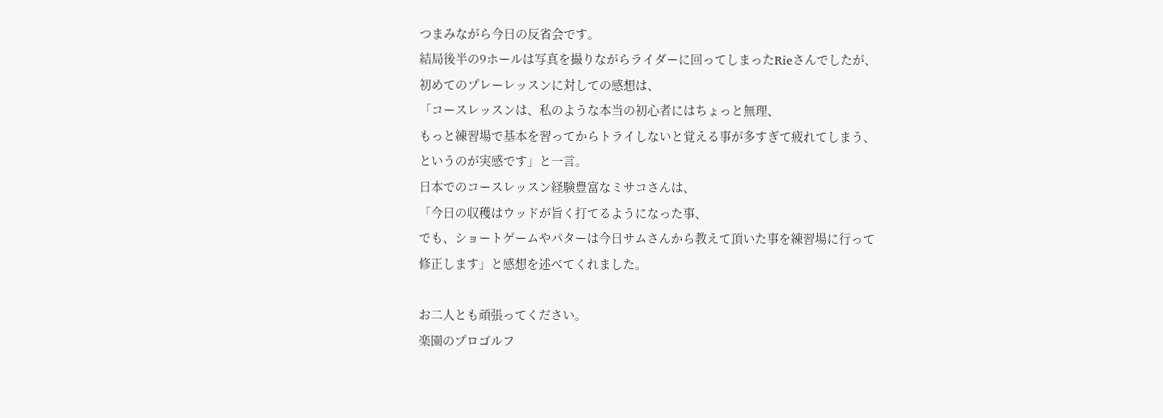つまみながら今日の反省会です。
結局後半の9ホールは写真を撮りながらライダーに回ってしまったRieさんでしたが、
初めてのプレーレッスンに対しての感想は、
「コースレッスンは、私のような本当の初心者にはちょっと無理、
もっと練習場で基本を習ってからトライしないと覚える事が多すぎて疲れてしまう、
というのが実感です」と一言。
日本でのコースレッスン経験豊富なミサコさんは、
「今日の収穫はウッドが旨く打てるようになった事、
でも、ショートゲームやパターは今日サムさんから教えて頂いた事を練習場に行って
修正します」と感想を述べてくれました。

お二人とも頑張ってください。
楽園のプロゴルフ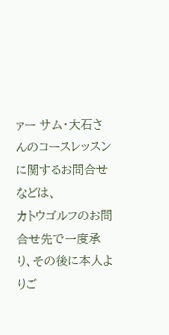ァー サム・大石さんのコースレッスンに関するお問合せなどは、
カトウゴルフのお問合せ先で一度承り、その後に本人よりご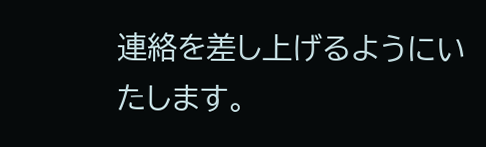連絡を差し上げるようにいたします。